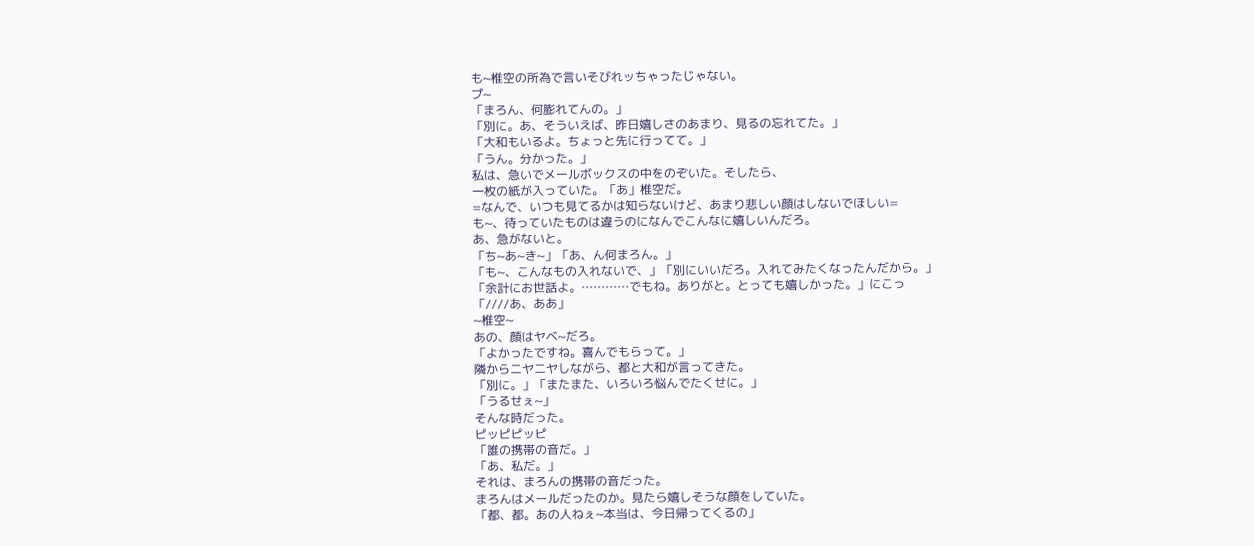も~椎空の所為で言いそびれッちゃったじゃない。
プ~
「まろん、何膨れてんの。」
「別に。あ、そういえば、昨日嬉しさのあまり、見るの忘れてた。」
「大和もいるよ。ちょっと先に行ってて。」
「うん。分かった。」
私は、急いでメールボックスの中をのぞいた。そしたら、
一枚の紙が入っていた。「あ」椎空だ。
=なんで、いつも見てるかは知らないけど、あまり悲しい顔はしないでほしい=
も~、待っていたものは違うのになんでこんなに嬉しいんだろ。
あ、急がないと。
「ち~あ~き~」「あ、ん何まろん。」
「も~、こんなもの入れないで、」「別にいいだろ。入れてみたくなったんだから。」
「余計にお世話よ。…………でもね。ありがと。とっても嬉しかった。」にこっ
「////あ、ああ」
~椎空~
あの、顔はヤベ~だろ。
「よかったですね。喜んでもらって。」
隣からニヤニヤしながら、都と大和が言ってきた。
「別に。」「またまた、いろいろ悩んでたくせに。」
「うるせぇ~」
そんな時だった。
ピッピピッピ
「誰の携帯の音だ。」
「あ、私だ。」
それは、まろんの携帯の音だった。
まろんはメールだったのか。見たら嬉しそうな顔をしていた。
「都、都。あの人ねぇ~本当は、今日帰ってくるの」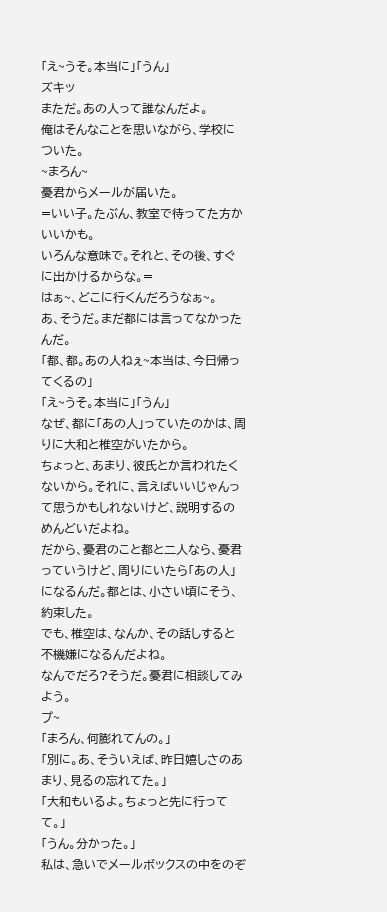「え~うそ。本当に」「うん」
ズキッ
まただ。あの人って誰なんだよ。
俺はそんなことを思いながら、学校についた。
~まろん~
憂君からメールが届いた。
=いい子。たぶん、教室で待ってた方かいいかも。
いろんな意味で。それと、その後、すぐに出かけるからな。=
はぁ~、どこに行くんだろうなぁ~。
あ、そうだ。まだ都には言ってなかったんだ。
「都、都。あの人ねぇ~本当は、今日帰ってくるの」
「え~うそ。本当に」「うん」
なぜ、都に「あの人」っていたのかは、周りに大和と椎空がいたから。
ちょっと、あまり、彼氏とか言われたくないから。それに、言えばいいじゃんって思うかもしれないけど、説明するのめんどいだよね。
だから、憂君のこと都と二人なら、憂君っていうけど、周りにいたら「あの人」になるんだ。都とは、小さい頃にそう、約束した。
でも、椎空は、なんか、その話しすると不機嫌になるんだよね。
なんでだろ?そうだ。憂君に相談してみよう。
プ~
「まろん、何膨れてんの。」
「別に。あ、そういえば、昨日嬉しさのあまり、見るの忘れてた。」
「大和もいるよ。ちょっと先に行ってて。」
「うん。分かった。」
私は、急いでメールボックスの中をのぞ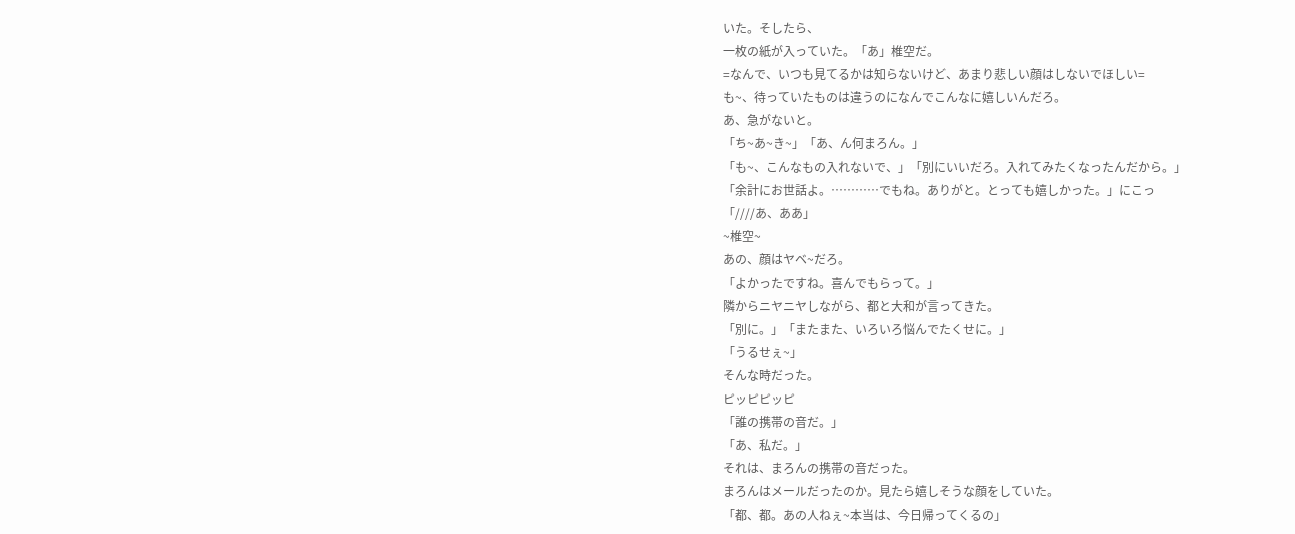いた。そしたら、
一枚の紙が入っていた。「あ」椎空だ。
=なんで、いつも見てるかは知らないけど、あまり悲しい顔はしないでほしい=
も~、待っていたものは違うのになんでこんなに嬉しいんだろ。
あ、急がないと。
「ち~あ~き~」「あ、ん何まろん。」
「も~、こんなもの入れないで、」「別にいいだろ。入れてみたくなったんだから。」
「余計にお世話よ。…………でもね。ありがと。とっても嬉しかった。」にこっ
「////あ、ああ」
~椎空~
あの、顔はヤベ~だろ。
「よかったですね。喜んでもらって。」
隣からニヤニヤしながら、都と大和が言ってきた。
「別に。」「またまた、いろいろ悩んでたくせに。」
「うるせぇ~」
そんな時だった。
ピッピピッピ
「誰の携帯の音だ。」
「あ、私だ。」
それは、まろんの携帯の音だった。
まろんはメールだったのか。見たら嬉しそうな顔をしていた。
「都、都。あの人ねぇ~本当は、今日帰ってくるの」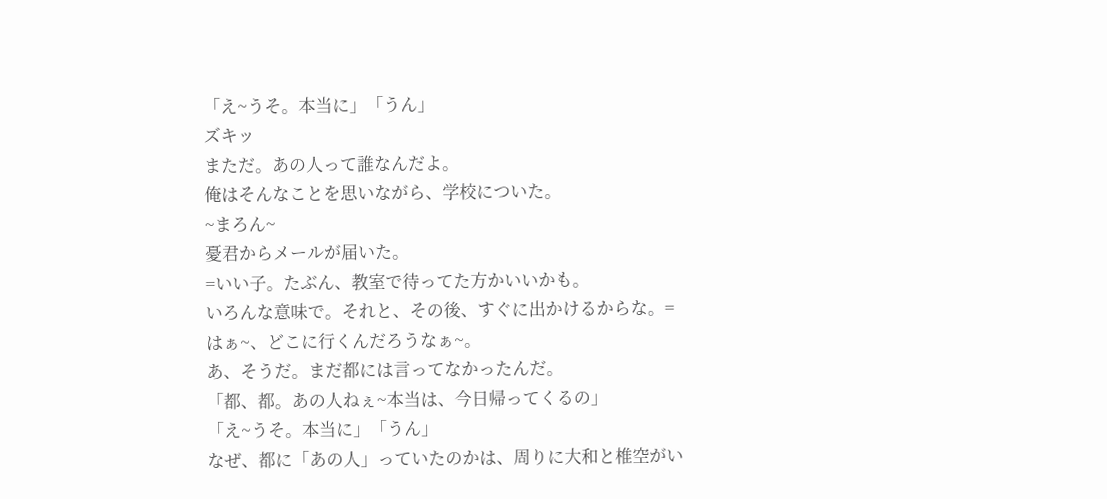「え~うそ。本当に」「うん」
ズキッ
まただ。あの人って誰なんだよ。
俺はそんなことを思いながら、学校についた。
~まろん~
憂君からメールが届いた。
=いい子。たぶん、教室で待ってた方かいいかも。
いろんな意味で。それと、その後、すぐに出かけるからな。=
はぁ~、どこに行くんだろうなぁ~。
あ、そうだ。まだ都には言ってなかったんだ。
「都、都。あの人ねぇ~本当は、今日帰ってくるの」
「え~うそ。本当に」「うん」
なぜ、都に「あの人」っていたのかは、周りに大和と椎空がい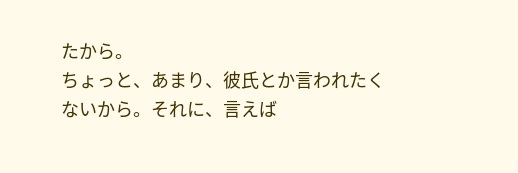たから。
ちょっと、あまり、彼氏とか言われたくないから。それに、言えば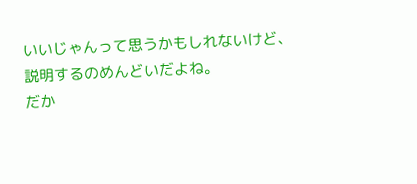いいじゃんって思うかもしれないけど、説明するのめんどいだよね。
だか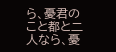ら、憂君のこと都と二人なら、憂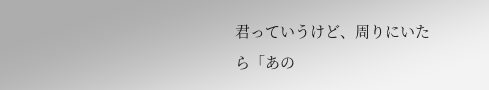君っていうけど、周りにいたら「あの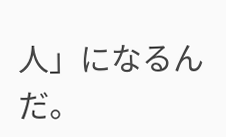人」になるんだ。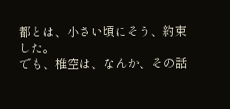都とは、小さい頃にそう、約束した。
でも、椎空は、なんか、その話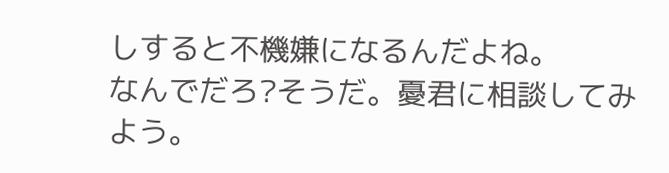しすると不機嫌になるんだよね。
なんでだろ?そうだ。憂君に相談してみよう。